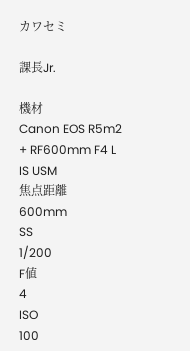カワセミ

課長Jr.

機材
Canon EOS R5m2 + RF600mm F4 L IS USM
焦点距離
600mm
SS
1/200
F値
4
ISO
100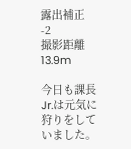露出補正
-2
撮影距離
13.9m

今日も課長Jr.は元気に狩りをしていました。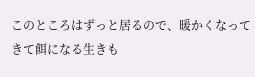このところはずっと居るので、暖かくなってきて餌になる生きも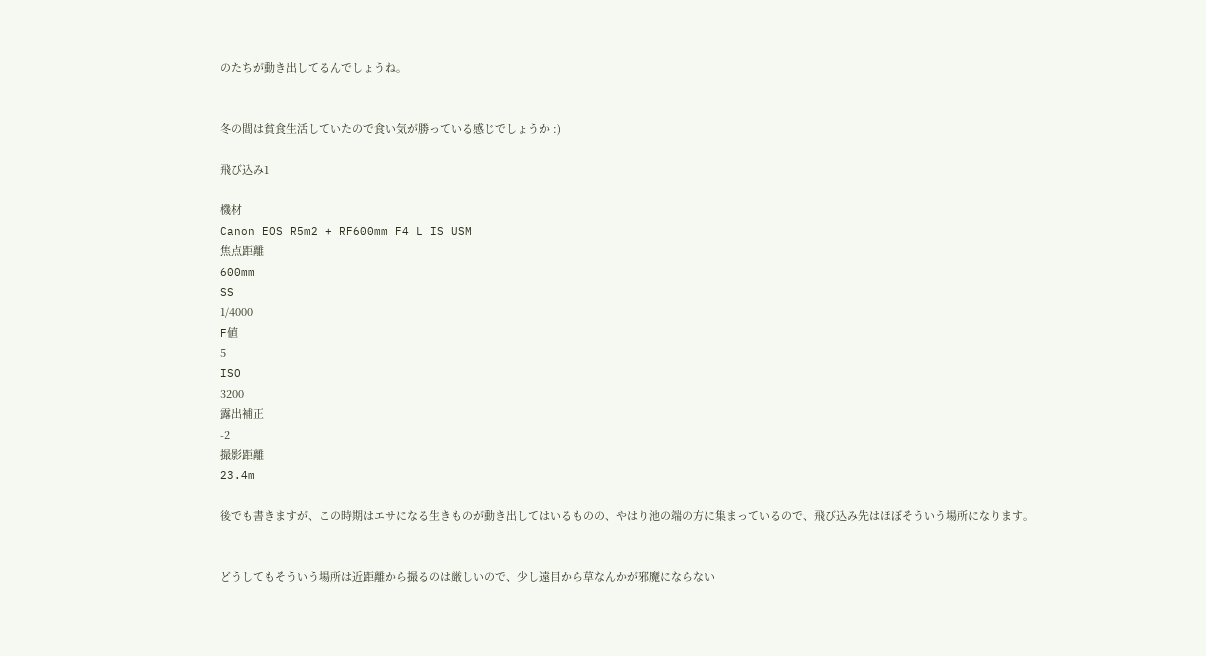のたちが動き出してるんでしょうね。


冬の間は貧食生活していたので食い気が勝っている感じでしょうか :)

飛び込み1

機材
Canon EOS R5m2 + RF600mm F4 L IS USM
焦点距離
600mm
SS
1/4000
F値
5
ISO
3200
露出補正
-2
撮影距離
23.4m

後でも書きますが、この時期はエサになる生きものが動き出してはいるものの、やはり池の端の方に集まっているので、飛び込み先はほぼそういう場所になります。


どうしてもそういう場所は近距離から撮るのは厳しいので、少し遠目から草なんかが邪魔にならない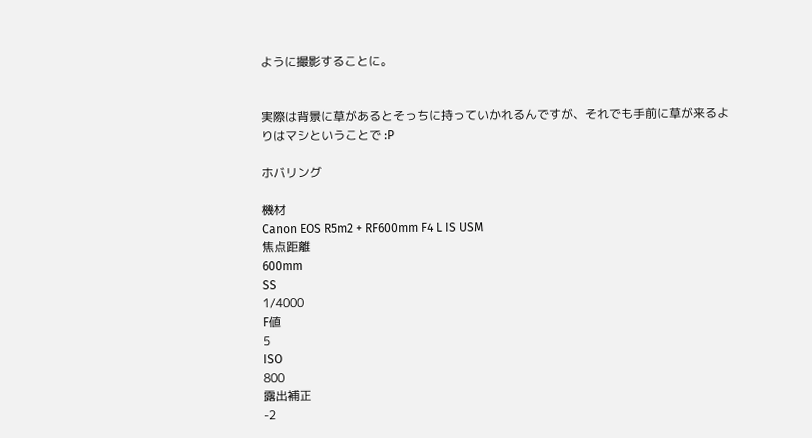ように撮影することに。


実際は背景に草があるとそっちに持っていかれるんですが、それでも手前に草が来るよりはマシということで :P

ホバリング

機材
Canon EOS R5m2 + RF600mm F4 L IS USM
焦点距離
600mm
SS
1/4000
F値
5
ISO
800
露出補正
-2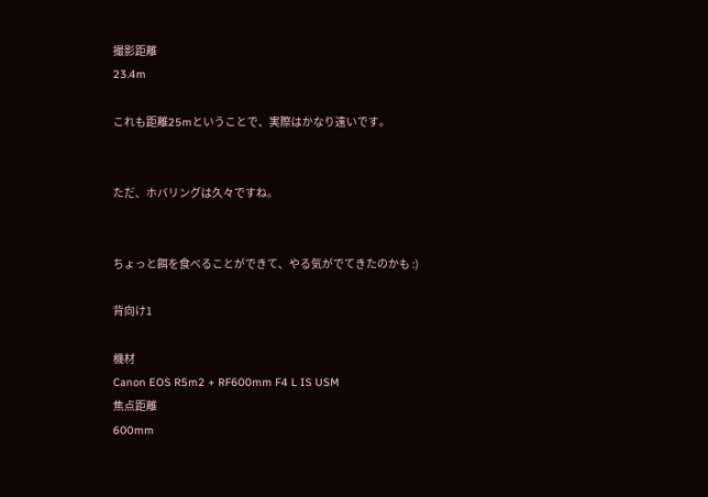撮影距離
23.4m

これも距離25mということで、実際はかなり遠いです。


ただ、ホバリングは久々ですね。


ちょっと餌を食べることができて、やる気がでてきたのかも :)

背向け1

機材
Canon EOS R5m2 + RF600mm F4 L IS USM
焦点距離
600mm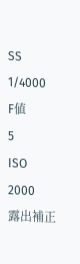SS
1/4000
F値
5
ISO
2000
露出補正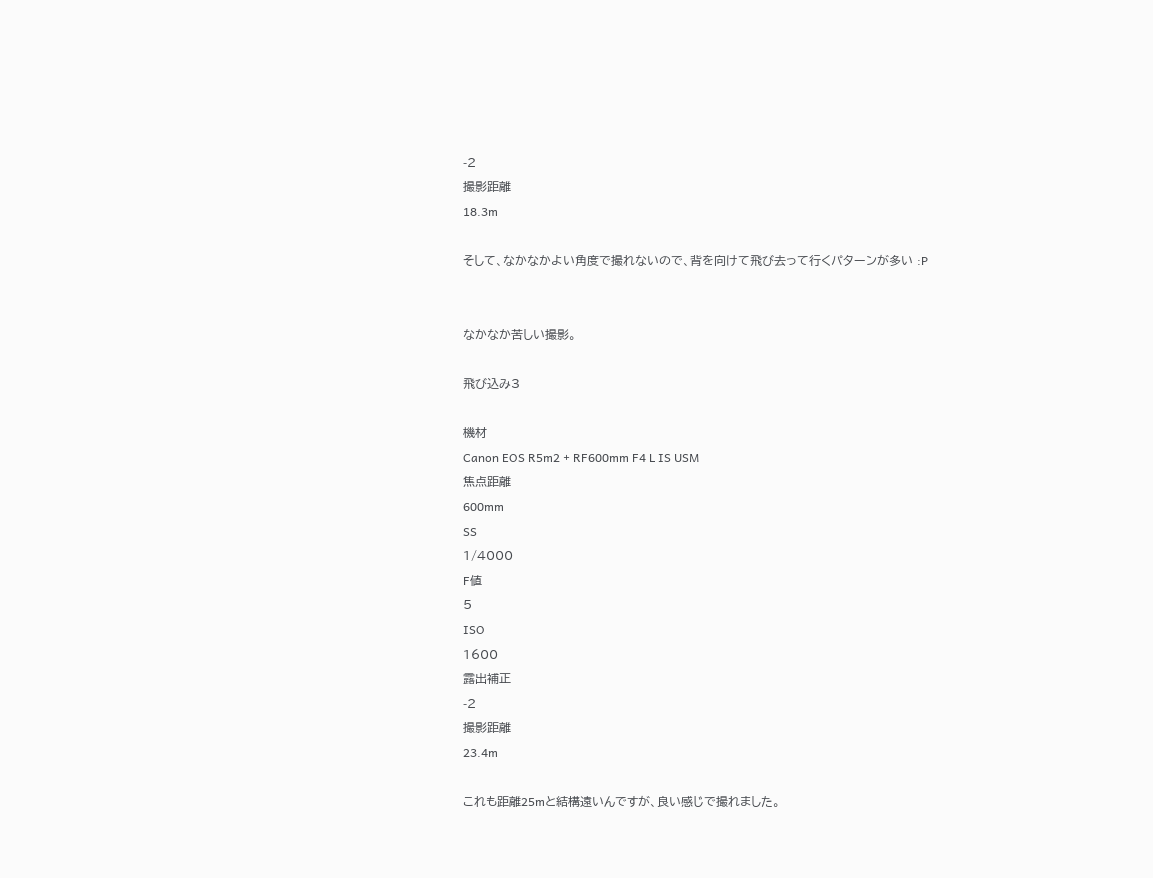-2
撮影距離
18.3m

そして、なかなかよい角度で撮れないので、背を向けて飛び去って行くパターンが多い :P


なかなか苦しい撮影。

飛び込み3

機材
Canon EOS R5m2 + RF600mm F4 L IS USM
焦点距離
600mm
SS
1/4000
F値
5
ISO
1600
露出補正
-2
撮影距離
23.4m

これも距離25mと結構遠いんですが、良い感じで撮れました。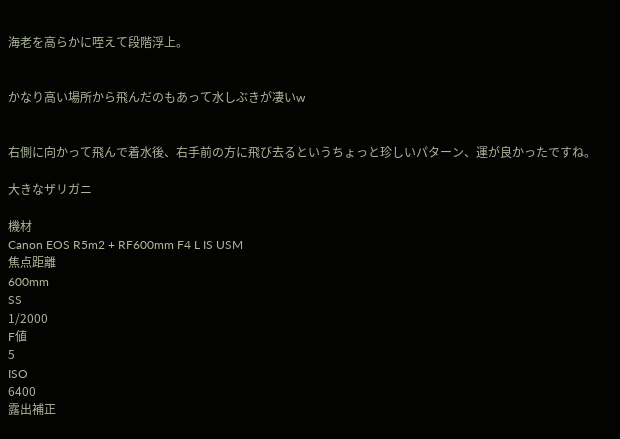海老を高らかに咥えて段階浮上。


かなり高い場所から飛んだのもあって水しぶきが凄いw


右側に向かって飛んで着水後、右手前の方に飛び去るというちょっと珍しいパターン、運が良かったですね。

大きなザリガニ

機材
Canon EOS R5m2 + RF600mm F4 L IS USM
焦点距離
600mm
SS
1/2000
F値
5
ISO
6400
露出補正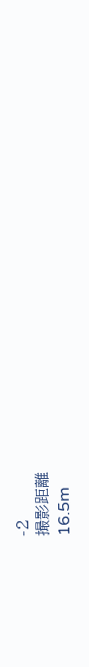-2
撮影距離
16.5m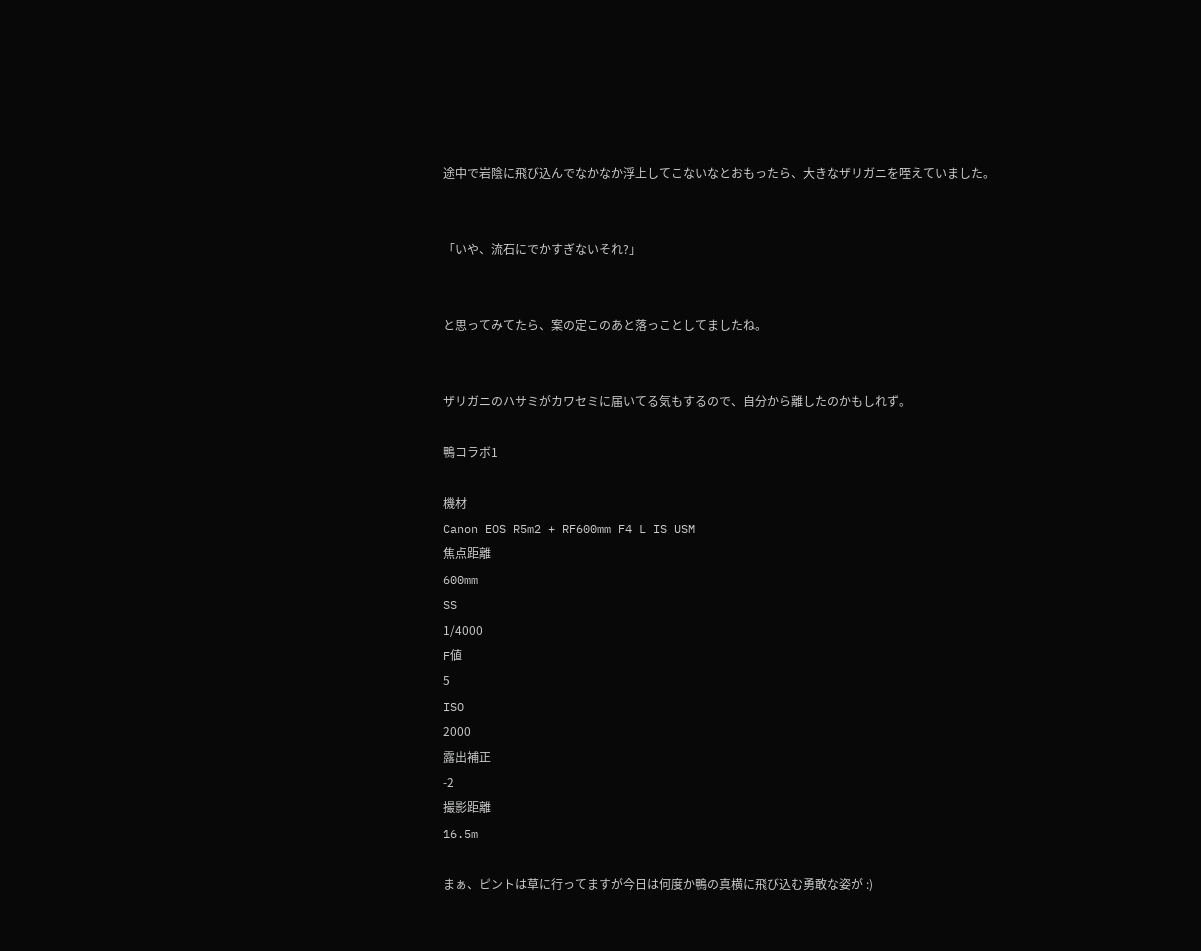途中で岩陰に飛び込んでなかなか浮上してこないなとおもったら、大きなザリガニを咥えていました。


「いや、流石にでかすぎないそれ?」


と思ってみてたら、案の定このあと落っことしてましたね。


ザリガニのハサミがカワセミに届いてる気もするので、自分から離したのかもしれず。

鴨コラボ1

機材
Canon EOS R5m2 + RF600mm F4 L IS USM
焦点距離
600mm
SS
1/4000
F値
5
ISO
2000
露出補正
-2
撮影距離
16.5m

まぁ、ピントは草に行ってますが今日は何度か鴨の真横に飛び込む勇敢な姿が :)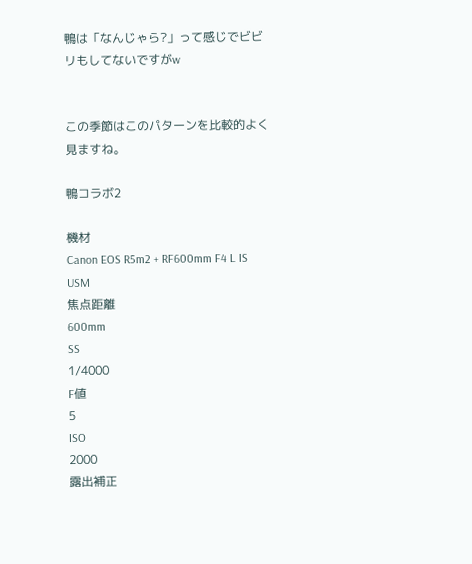鴨は「なんじゃら?」って感じでビビリもしてないですがw


この季節はこのパターンを比較的よく見ますね。

鴨コラボ2

機材
Canon EOS R5m2 + RF600mm F4 L IS USM
焦点距離
600mm
SS
1/4000
F値
5
ISO
2000
露出補正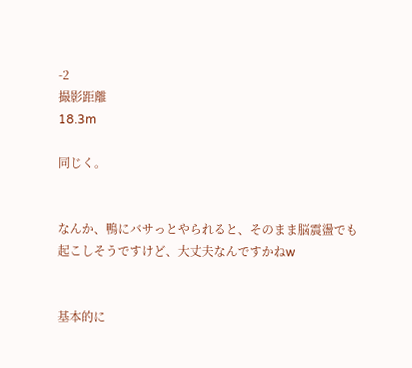-2
撮影距離
18.3m

同じく。


なんか、鴨にバサっとやられると、そのまま脳震盪でも起こしそうですけど、大丈夫なんですかねw


基本的に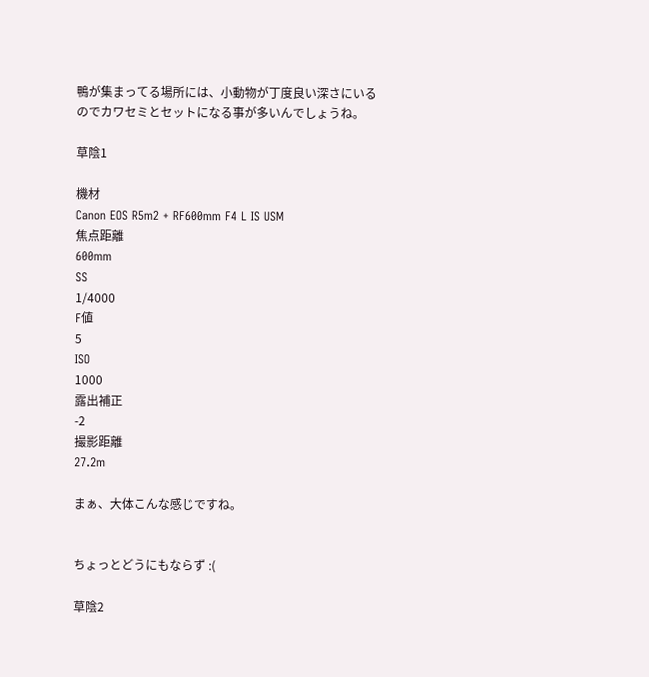鴨が集まってる場所には、小動物が丁度良い深さにいるのでカワセミとセットになる事が多いんでしょうね。

草陰1

機材
Canon EOS R5m2 + RF600mm F4 L IS USM
焦点距離
600mm
SS
1/4000
F値
5
ISO
1000
露出補正
-2
撮影距離
27.2m

まぁ、大体こんな感じですね。


ちょっとどうにもならず :(

草陰2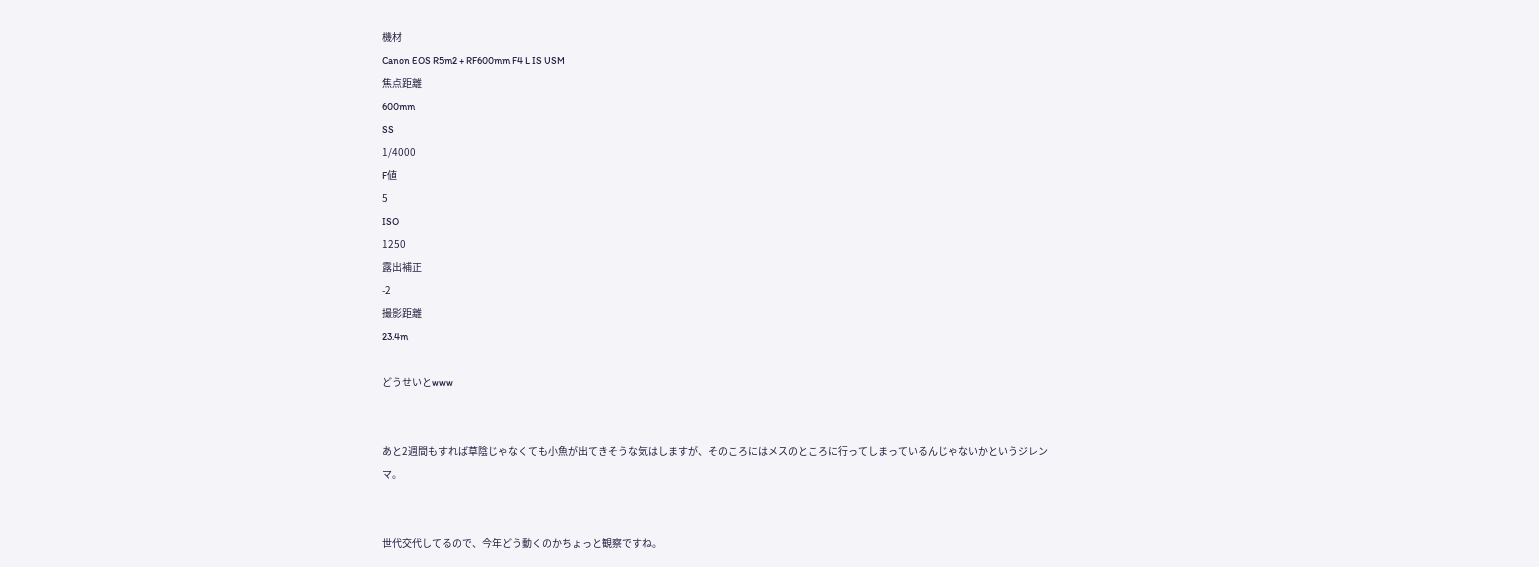機材
Canon EOS R5m2 + RF600mm F4 L IS USM
焦点距離
600mm
SS
1/4000
F値
5
ISO
1250
露出補正
-2
撮影距離
23.4m

どうせいとwww


あと2週間もすれば草陰じゃなくても小魚が出てきそうな気はしますが、そのころにはメスのところに行ってしまっているんじゃないかというジレンマ。


世代交代してるので、今年どう動くのかちょっと観察ですね。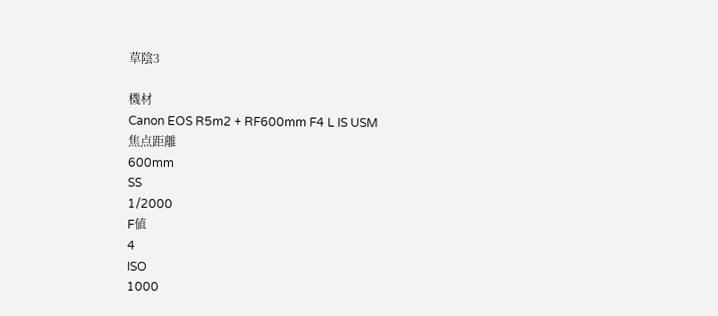草陰3

機材
Canon EOS R5m2 + RF600mm F4 L IS USM
焦点距離
600mm
SS
1/2000
F値
4
ISO
1000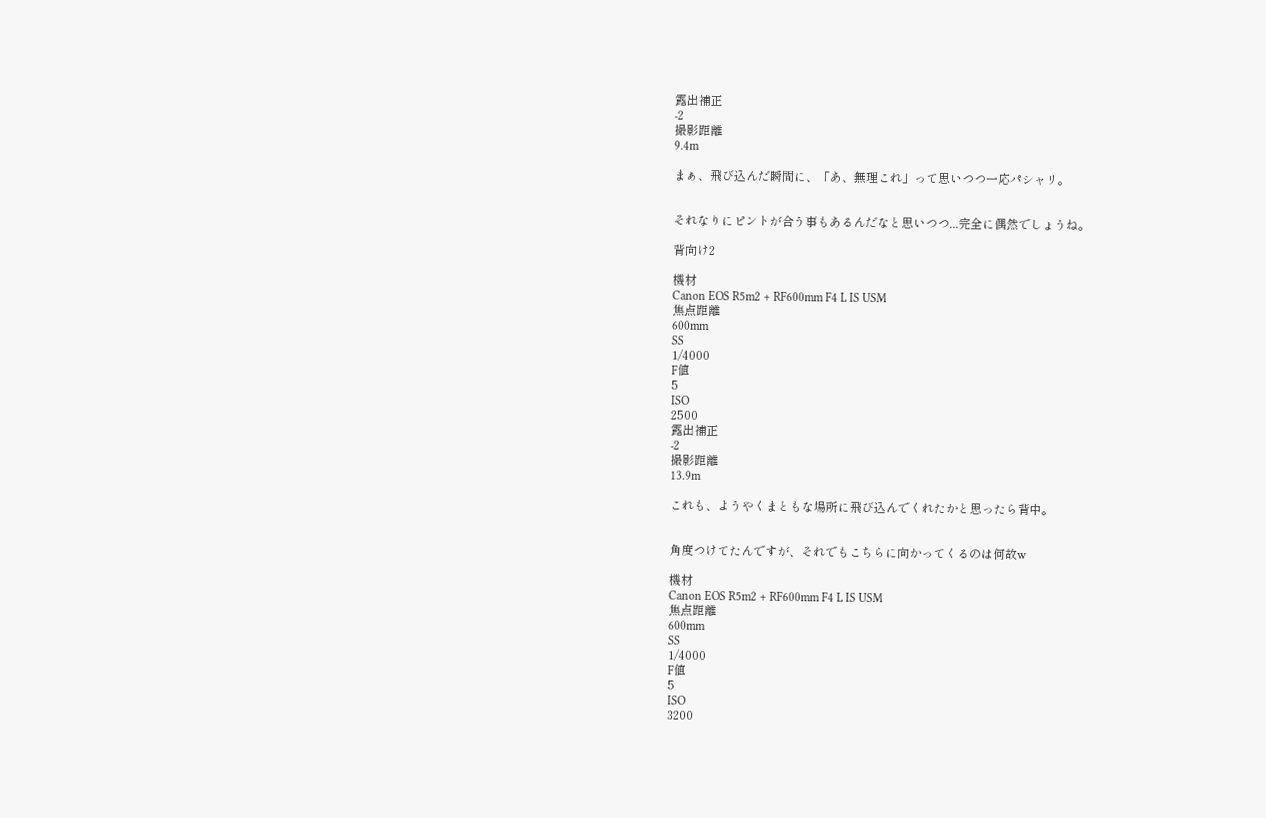露出補正
-2
撮影距離
9.4m

まぁ、飛び込んだ瞬間に、「あ、無理これ」って思いつつ一応パシャリ。


それなりにピントが合う事もあるんだなと思いつつ...完全に偶然でしょうね。

背向け2

機材
Canon EOS R5m2 + RF600mm F4 L IS USM
焦点距離
600mm
SS
1/4000
F値
5
ISO
2500
露出補正
-2
撮影距離
13.9m

これも、ようやくまともな場所に飛び込んでくれたかと思ったら背中。


角度つけてたんですが、それでもこちらに向かってくるのは何故w

機材
Canon EOS R5m2 + RF600mm F4 L IS USM
焦点距離
600mm
SS
1/4000
F値
5
ISO
3200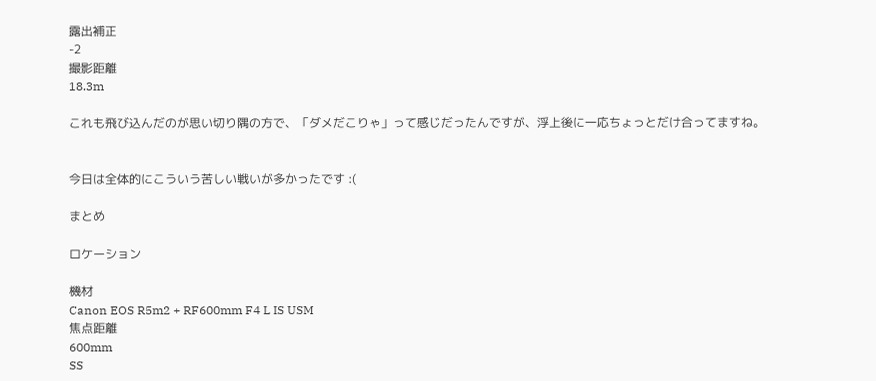露出補正
-2
撮影距離
18.3m

これも飛び込んだのが思い切り隅の方で、「ダメだこりゃ」って感じだったんですが、浮上後に一応ちょっとだけ合ってますね。


今日は全体的にこういう苦しい戦いが多かったです :(

まとめ

ロケーション

機材
Canon EOS R5m2 + RF600mm F4 L IS USM
焦点距離
600mm
SS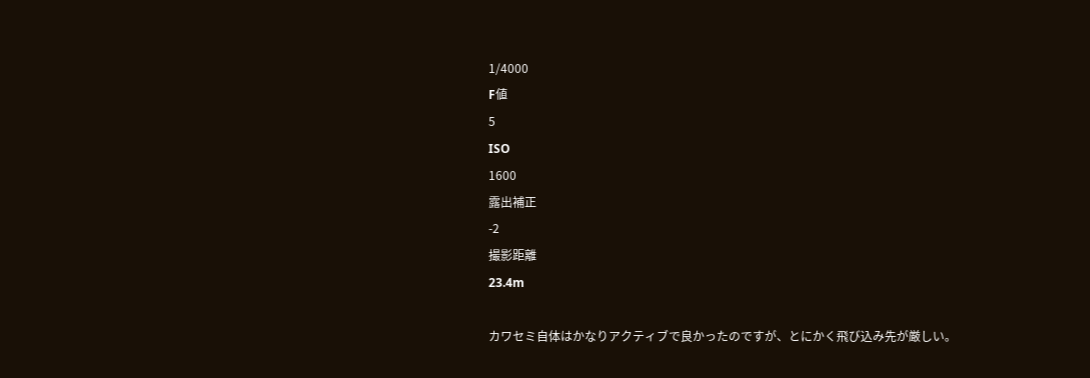1/4000
F値
5
ISO
1600
露出補正
-2
撮影距離
23.4m

カワセミ自体はかなりアクティブで良かったのですが、とにかく飛び込み先が厳しい。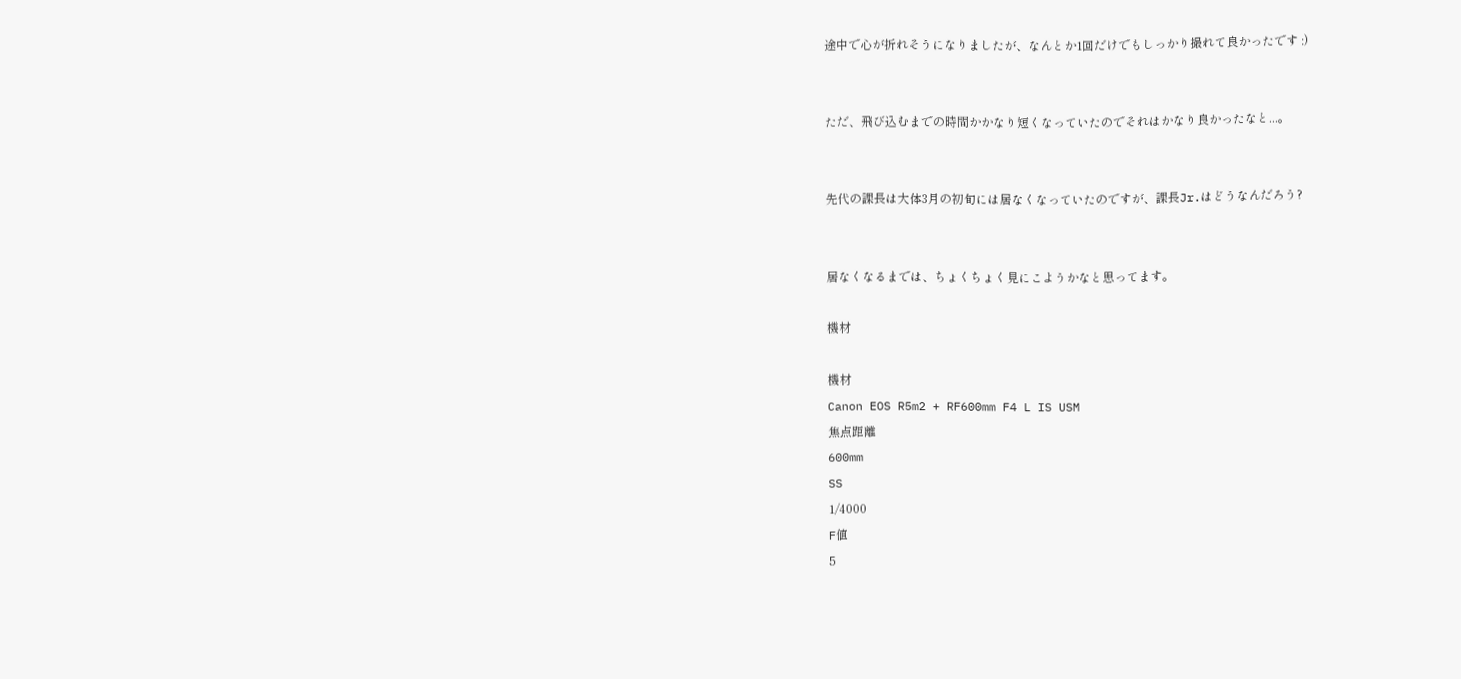途中で心が折れそうになりましたが、なんとか1回だけでもしっかり撮れて良かったです :)


ただ、飛び込むまでの時間かかなり短くなっていたのでそれはかなり良かったなと...。


先代の課長は大体3月の初旬には居なくなっていたのですが、課長Jr.はどうなんだろう?


居なくなるまでは、ちょくちょく見にこようかなと思ってます。

機材

機材
Canon EOS R5m2 + RF600mm F4 L IS USM
焦点距離
600mm
SS
1/4000
F値
5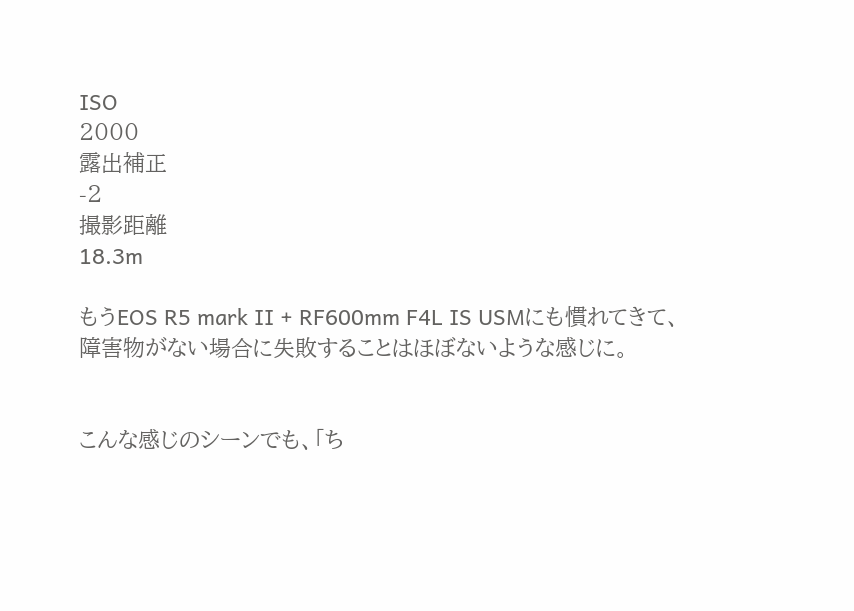ISO
2000
露出補正
-2
撮影距離
18.3m

もうEOS R5 mark II + RF600mm F4L IS USMにも慣れてきて、障害物がない場合に失敗することはほぼないような感じに。


こんな感じのシーンでも、「ち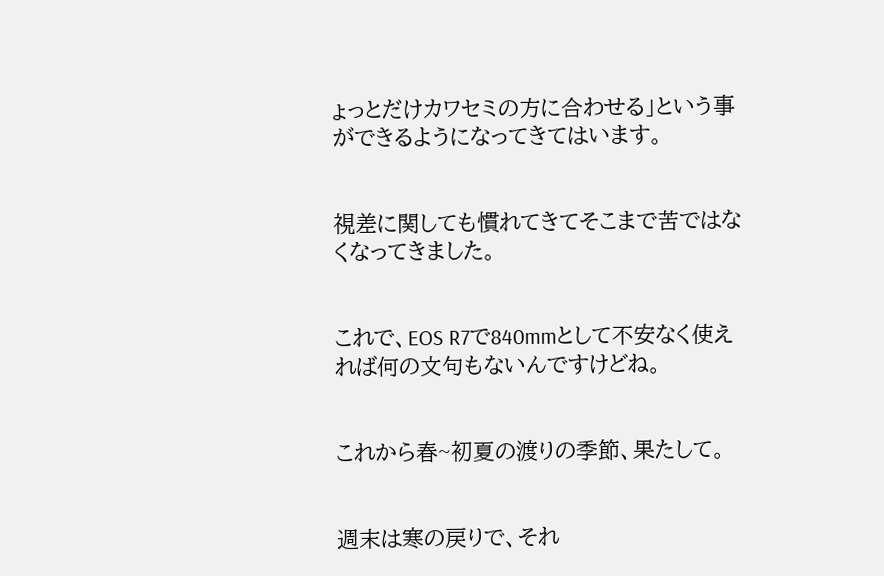ょっとだけカワセミの方に合わせる」という事ができるようになってきてはいます。


視差に関しても慣れてきてそこまで苦ではなくなってきました。


これで、EOS R7で840mmとして不安なく使えれば何の文句もないんですけどね。


これから春~初夏の渡りの季節、果たして。


週末は寒の戻りで、それ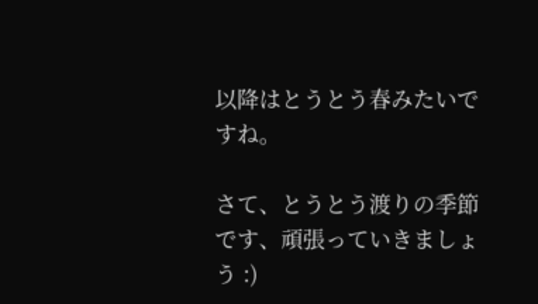以降はとうとう春みたいですね。

さて、とうとう渡りの季節です、頑張っていきましょう :)